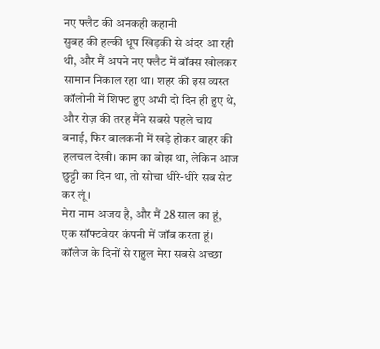नए फ्लैट की अनकही कहानी
सुबह की हल्की धूप खिड़की से अंदर आ रही थी, और मैं अपने नए फ्लैट में बॉक्स खोलकर सामान निकाल रहा था। शहर की इस व्यस्त कॉलोनी में शिफ्ट हुए अभी दो दिन ही हुए थे, और रोज़ की तरह मैंने सबसे पहले चाय बनाई, फिर बालकनी में खड़े होकर बाहर की हलचल देखी। काम का बोझ था, लेकिन आज छुट्टी का दिन था, तो सोचा धीरे-धीरे सब सेट कर लूं।
मेरा नाम अजय है, और मैं 28 साल का हूं, एक सॉफ्टवेयर कंपनी में जॉब करता हूं। कॉलेज के दिनों से राहुल मेरा सबसे अच्छा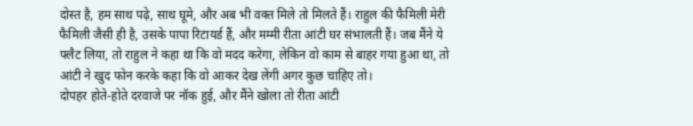दोस्त है, हम साथ पढ़े, साथ घूमे, और अब भी वक्त मिले तो मिलते हैं। राहुल की फैमिली मेरी फैमिली जैसी ही है, उसके पापा रिटायर्ड हैं, और मम्मी रीता आंटी घर संभालती हैं। जब मैंने ये फ्लैट लिया, तो राहुल ने कहा था कि वो मदद करेगा, लेकिन वो काम से बाहर गया हुआ था, तो आंटी ने खुद फोन करके कहा कि वो आकर देख लेंगी अगर कुछ चाहिए तो।
दोपहर होते-होते दरवाजे पर नॉक हुई, और मैंने खोला तो रीता आंटी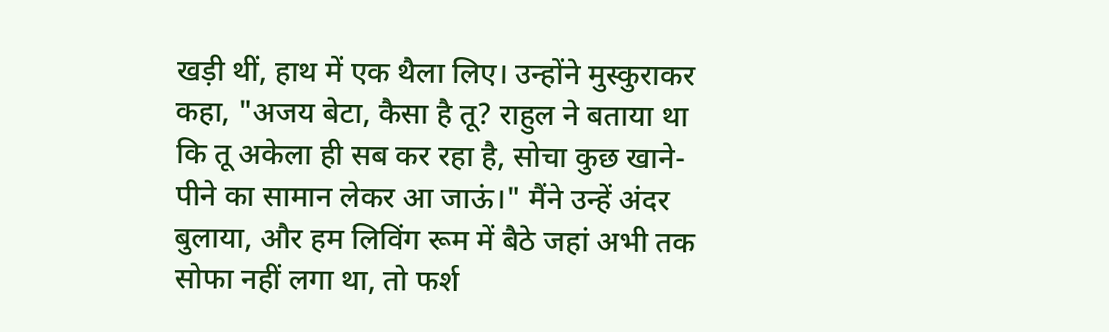खड़ी थीं, हाथ में एक थैला लिए। उन्होंने मुस्कुराकर कहा, "अजय बेटा, कैसा है तू? राहुल ने बताया था कि तू अकेला ही सब कर रहा है, सोचा कुछ खाने-पीने का सामान लेकर आ जाऊं।" मैंने उन्हें अंदर बुलाया, और हम लिविंग रूम में बैठे जहां अभी तक सोफा नहीं लगा था, तो फर्श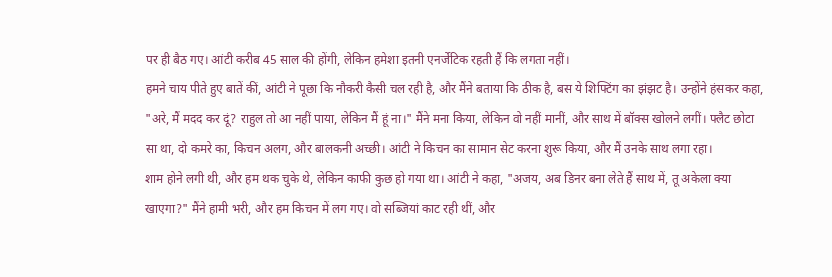पर ही बैठ गए। आंटी करीब 45 साल की होंगी, लेकिन हमेशा इतनी एनर्जेटिक रहती हैं कि लगता नहीं।
हमने चाय पीते हुए बातें कीं, आंटी ने पूछा कि नौकरी कैसी चल रही है, और मैंने बताया कि ठीक है, बस ये शिफ्टिंग का झंझट है। उन्होंने हंसकर कहा, "अरे, मैं मदद कर दूं? राहुल तो आ नहीं पाया, लेकिन मैं हूं ना।" मैंने मना किया, लेकिन वो नहीं मानीं, और साथ में बॉक्स खोलने लगीं। फ्लैट छोटा सा था, दो कमरे का, किचन अलग, और बालकनी अच्छी। आंटी ने किचन का सामान सेट करना शुरू किया, और मैं उनके साथ लगा रहा।
शाम होने लगी थी, और हम थक चुके थे, लेकिन काफी कुछ हो गया था। आंटी ने कहा, "अजय, अब डिनर बना लेते हैं साथ में, तू अकेला क्या खाएगा?" मैंने हामी भरी, और हम किचन में लग गए। वो सब्जियां काट रही थीं, और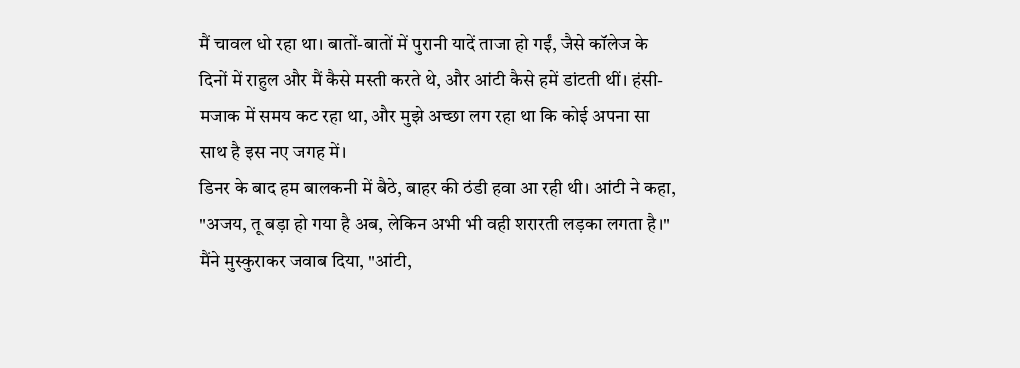मैं चावल धो रहा था। बातों-बातों में पुरानी यादें ताजा हो गईं, जैसे कॉलेज के दिनों में राहुल और मैं कैसे मस्ती करते थे, और आंटी कैसे हमें डांटती थीं। हंसी-मजाक में समय कट रहा था, और मुझे अच्छा लग रहा था कि कोई अपना सा साथ है इस नए जगह में।
डिनर के बाद हम बालकनी में बैठे, बाहर की ठंडी हवा आ रही थी। आंटी ने कहा, "अजय, तू बड़ा हो गया है अब, लेकिन अभी भी वही शरारती लड़का लगता है।" मैंने मुस्कुराकर जवाब दिया, "आंटी,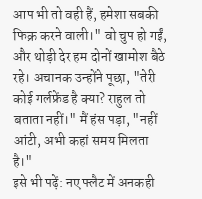आप भी तो वही हैं, हमेशा सबकी फिक्र करने वाली।" वो चुप हो गईं, और थोड़ी देर हम दोनों खामोश बैठे रहे। अचानक उन्होंने पूछा, "तेरी कोई गर्लफ्रेंड है क्या? राहुल तो बताता नहीं।" मैं हंस पड़ा, "नहीं आंटी, अभी कहां समय मिलता है।"
इसे भी पढ़ें: नए फ्लैट में अनकही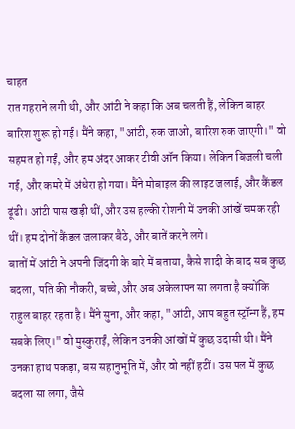चाहत
रात गहराने लगी थी, और आंटी ने कहा कि अब चलती हैं, लेकिन बाहर बारिश शुरू हो गई। मैंने कहा, "आंटी, रुक जाओ, बारिश रुक जाएगी।" वो सहमत हो गईं, और हम अंदर आकर टीवी ऑन किया। लेकिन बिजली चली गई, और कमरे में अंधेरा हो गया। मैंने मोबाइल की लाइट जलाई, और कैंडल ढूंढी। आंटी पास खड़ी थीं, और उस हल्की रोशनी में उनकी आंखें चमक रही थीं। हम दोनों कैंडल जलाकर बैठे, और बातें करने लगे।
बातों में आंटी ने अपनी जिंदगी के बारे में बताया, कैसे शादी के बाद सब कुछ बदला, पति की नौकरी, बच्चे, और अब अकेलापन सा लगता है क्योंकि राहुल बाहर रहता है। मैंने सुना, और कहा, "आंटी, आप बहुत स्ट्रॉन्ग हैं, हम सबके लिए।" वो मुस्कुराईं, लेकिन उनकी आंखों में कुछ उदासी थी। मैंने उनका हाथ पकड़ा, बस सहानुभूति में, और वो नहीं हटीं। उस पल में कुछ बदला सा लगा, जैसे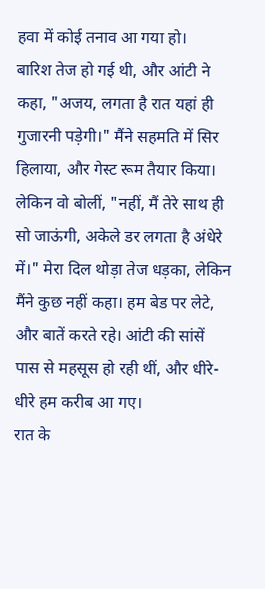हवा में कोई तनाव आ गया हो।
बारिश तेज हो गई थी, और आंटी ने कहा, "अजय, लगता है रात यहां ही गुजारनी पड़ेगी।" मैंने सहमति में सिर हिलाया, और गेस्ट रूम तैयार किया। लेकिन वो बोलीं, "नहीं, मैं तेरे साथ ही सो जाऊंगी, अकेले डर लगता है अंधेरे में।" मेरा दिल थोड़ा तेज धड़का, लेकिन मैंने कुछ नहीं कहा। हम बेड पर लेटे, और बातें करते रहे। आंटी की सांसें पास से महसूस हो रही थीं, और धीरे-धीरे हम करीब आ गए।
रात के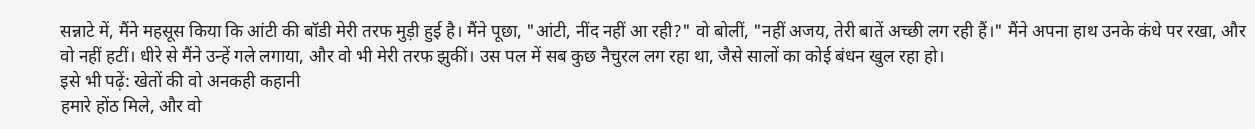सन्नाटे में, मैंने महसूस किया कि आंटी की बॉडी मेरी तरफ मुड़ी हुई है। मैंने पूछा, "आंटी, नींद नहीं आ रही?" वो बोलीं, "नहीं अजय, तेरी बातें अच्छी लग रही हैं।" मैंने अपना हाथ उनके कंधे पर रखा, और वो नहीं हटीं। धीरे से मैंने उन्हें गले लगाया, और वो भी मेरी तरफ झुकीं। उस पल में सब कुछ नैचुरल लग रहा था, जैसे सालों का कोई बंधन खुल रहा हो।
इसे भी पढ़ें: खेतों की वो अनकही कहानी
हमारे होंठ मिले, और वो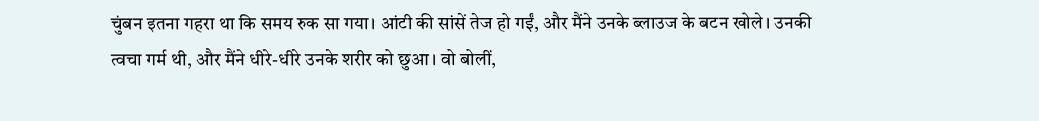चुंबन इतना गहरा था कि समय रुक सा गया। आंटी की सांसें तेज हो गईं, और मैंने उनके ब्लाउज के बटन खोले। उनकी त्वचा गर्म थी, और मैंने धीरे-धीरे उनके शरीर को छुआ। वो बोलीं,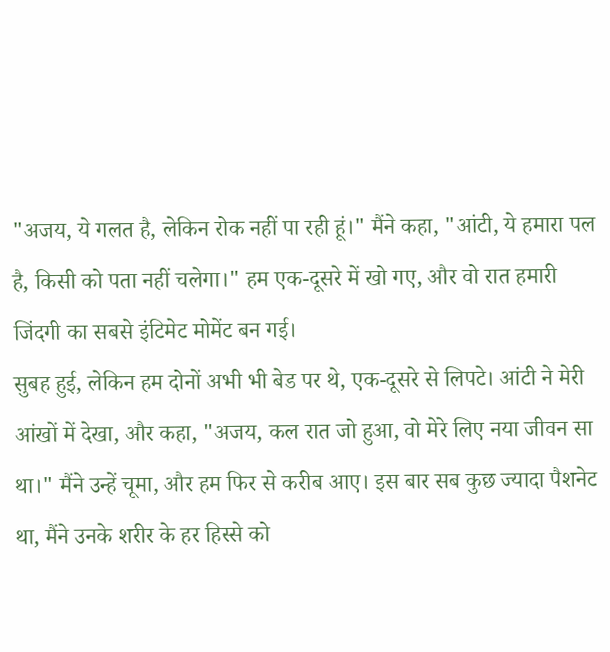"अजय, ये गलत है, लेकिन रोक नहीं पा रही हूं।" मैंने कहा, "आंटी, ये हमारा पल है, किसी को पता नहीं चलेगा।" हम एक-दूसरे में खो गए, और वो रात हमारी जिंदगी का सबसे इंटिमेट मोमेंट बन गई।
सुबह हुई, लेकिन हम दोनों अभी भी बेड पर थे, एक-दूसरे से लिपटे। आंटी ने मेरी आंखों में देखा, और कहा, "अजय, कल रात जो हुआ, वो मेरे लिए नया जीवन सा था।" मैंने उन्हें चूमा, और हम फिर से करीब आए। इस बार सब कुछ ज्यादा पैशनेट था, मैंने उनके शरीर के हर हिस्से को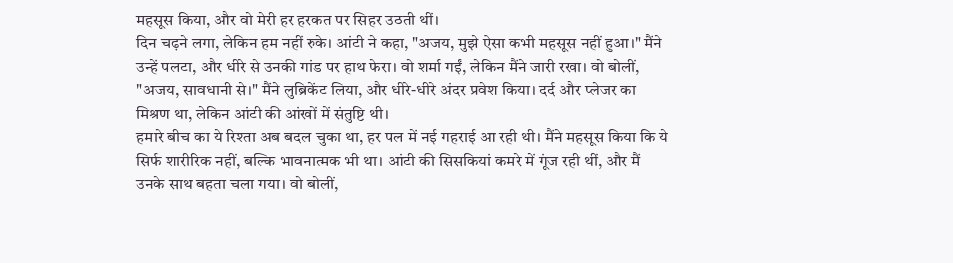महसूस किया, और वो मेरी हर हरकत पर सिहर उठती थीं।
दिन चढ़ने लगा, लेकिन हम नहीं रुके। आंटी ने कहा, "अजय, मुझे ऐसा कभी महसूस नहीं हुआ।" मैंने उन्हें पलटा, और धीरे से उनकी गांड पर हाथ फेरा। वो शर्मा गईं, लेकिन मैंने जारी रखा। वो बोलीं, "अजय, सावधानी से।" मैंने लुब्रिकेंट लिया, और धीरे-धीरे अंदर प्रवेश किया। दर्द और प्लेजर का मिश्रण था, लेकिन आंटी की आंखों में संतुष्टि थी।
हमारे बीच का ये रिश्ता अब बदल चुका था, हर पल में नई गहराई आ रही थी। मैंने महसूस किया कि ये सिर्फ शारीरिक नहीं, बल्कि भावनात्मक भी था। आंटी की सिसकियां कमरे में गूंज रही थीं, और मैं उनके साथ बहता चला गया। वो बोलीं,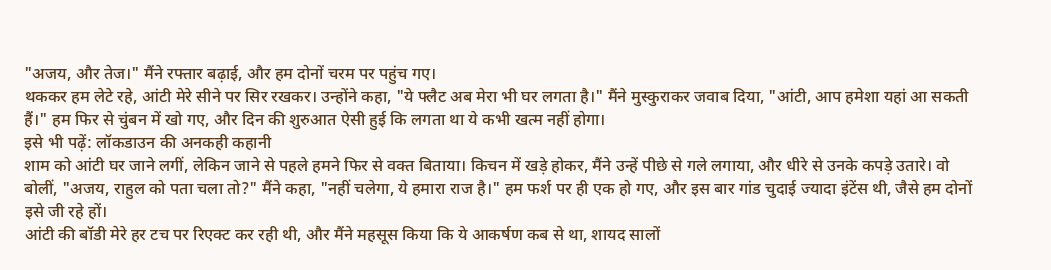"अजय, और तेज।" मैंने रफ्तार बढ़ाई, और हम दोनों चरम पर पहुंच गए।
थककर हम लेटे रहे, आंटी मेरे सीने पर सिर रखकर। उन्होंने कहा, "ये फ्लैट अब मेरा भी घर लगता है।" मैंने मुस्कुराकर जवाब दिया, "आंटी, आप हमेशा यहां आ सकती हैं।" हम फिर से चुंबन में खो गए, और दिन की शुरुआत ऐसी हुई कि लगता था ये कभी खत्म नहीं होगा।
इसे भी पढ़ें: लॉकडाउन की अनकही कहानी
शाम को आंटी घर जाने लगीं, लेकिन जाने से पहले हमने फिर से वक्त बिताया। किचन में खड़े होकर, मैंने उन्हें पीछे से गले लगाया, और धीरे से उनके कपड़े उतारे। वो बोलीं, "अजय, राहुल को पता चला तो?" मैंने कहा, "नहीं चलेगा, ये हमारा राज है।" हम फर्श पर ही एक हो गए, और इस बार गांड चुदाई ज्यादा इंटेंस थी, जैसे हम दोनों इसे जी रहे हों।
आंटी की बॉडी मेरे हर टच पर रिएक्ट कर रही थी, और मैंने महसूस किया कि ये आकर्षण कब से था, शायद सालों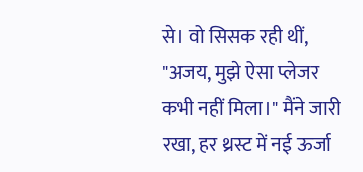से। वो सिसक रही थीं, "अजय, मुझे ऐसा प्लेजर कभी नहीं मिला।" मैंने जारी रखा, हर थ्रस्ट में नई ऊर्जा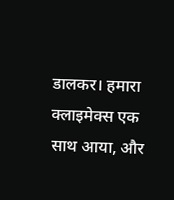डालकर। हमारा क्लाइमेक्स एक साथ आया, और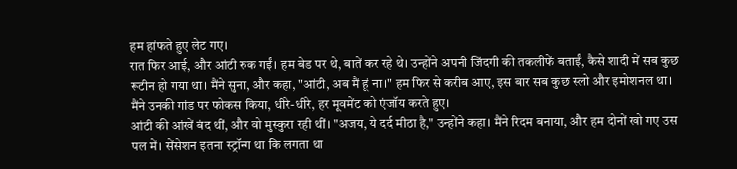हम हांफते हुए लेट गए।
रात फिर आई, और आंटी रुक गईं। हम बेड पर थे, बातें कर रहे थे। उन्होंने अपनी जिंदगी की तकलीफें बताईं, कैसे शादी में सब कुछ रूटीन हो गया था। मैंने सुना, और कहा, "आंटी, अब मैं हूं ना।" हम फिर से करीब आए, इस बार सब कुछ स्लो और इमोशनल था। मैंने उनकी गांड पर फोकस किया, धीरे-धीरे, हर मूवमेंट को एंजॉय करते हुए।
आंटी की आंखें बंद थीं, और वो मुस्कुरा रही थीं। "अजय, ये दर्द मीठा है," उन्होंने कहा। मैंने रिदम बनाया, और हम दोनों खो गए उस पल में। सेंसेशन इतना स्ट्रॉन्ग था कि लगता था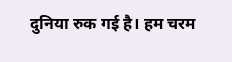दुनिया रुक गई है। हम चरम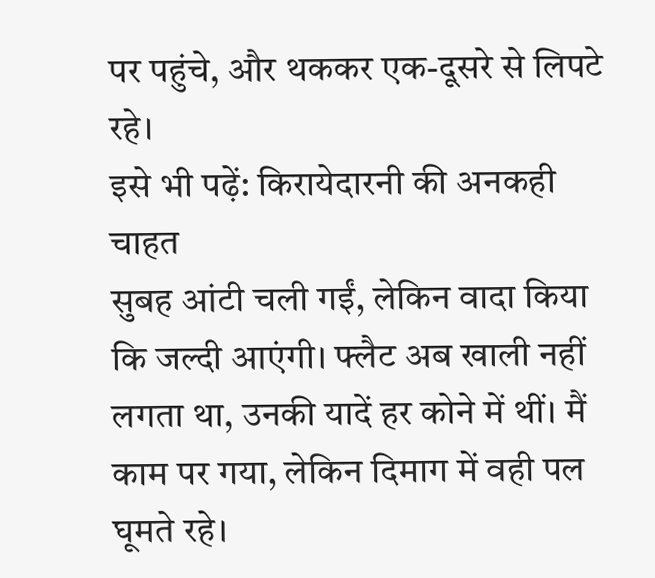पर पहुंचे, और थककर एक-दूसरे से लिपटे रहे।
इसे भी पढ़ें: किरायेदारनी की अनकही चाहत
सुबह आंटी चली गईं, लेकिन वादा किया कि जल्दी आएंगी। फ्लैट अब खाली नहीं लगता था, उनकी यादें हर कोने में थीं। मैं काम पर गया, लेकिन दिमाग में वही पल घूमते रहे।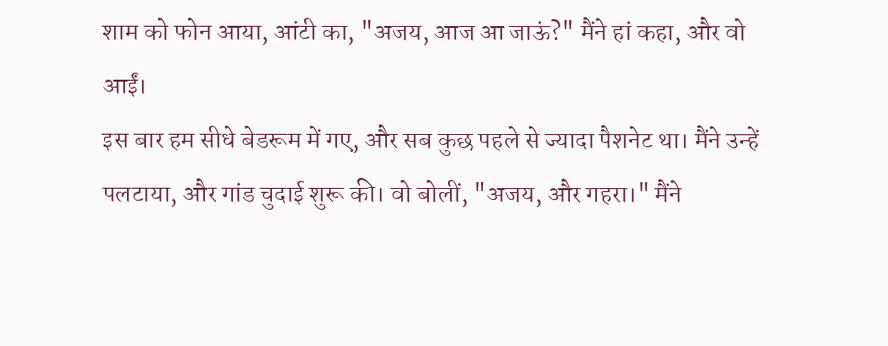शाम को फोन आया, आंटी का, "अजय, आज आ जाऊं?" मैंने हां कहा, और वो आईं।
इस बार हम सीधे बेडरूम में गए, और सब कुछ पहले से ज्यादा पैशनेट था। मैंने उन्हें पलटाया, और गांड चुदाई शुरू की। वो बोलीं, "अजय, और गहरा।" मैंने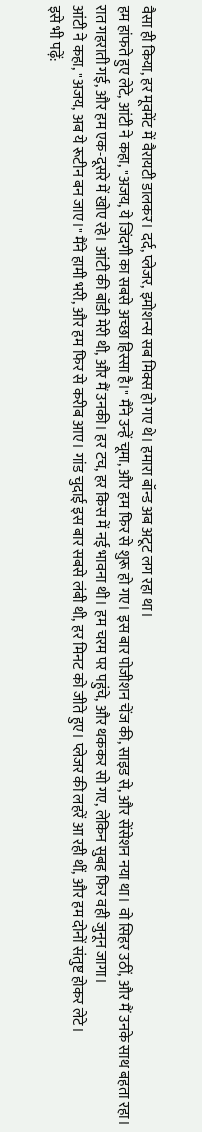वैसा ही किया, हर मूवमेंट में वैरायटी डालकर। दर्द, प्लेजर, इमोशन्स सब मिक्स हो गए थे। हमारा बॉन्ड अब अटूट लग रहा था।
हम हांफते हुए लेटे, आंटी ने कहा, "अजय, ये जिंदगी का सबसे अच्छा हिस्सा है।" मैंने उन्हें चूमा, और हम फिर से शुरू हो गए। इस बार पोजीशन चेंज की, साइड से, और सेंसेशन नया था। वो सिहर उठीं, और मैं उनके साथ बहता रहा।
रात गहराती गई, और हम एक-दूसरे में खोए रहे। आंटी की बॉडी मेरी थी, और मैं उनकी। हर टच, हर किस में नई भावना थी। हम चरम पर पहुंचे, और थककर सो गए, लेकिन सुबह फिर वही जुनून जागा।
आंटी ने कहा, "अजय, अब ये रूटीन बन जाए।" मैंने हामी भरी, और हम फिर से करीब आए। गांड चुदाई इस बार सबसे लंबी थी, हर मिनट को जीते हुए। प्लेजर की लहरें आ रही थीं, और हम दोनों संतुष्ट होकर लेटे।
इसे भी पढ़ें: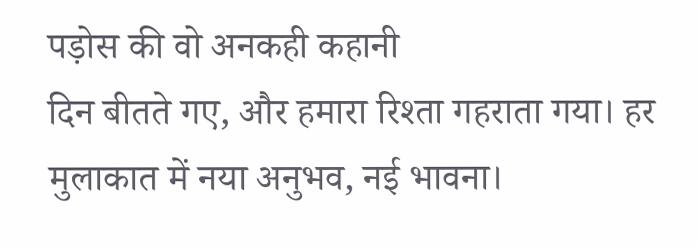पड़ोस की वो अनकही कहानी
दिन बीतते गए, और हमारा रिश्ता गहराता गया। हर मुलाकात में नया अनुभव, नई भावना।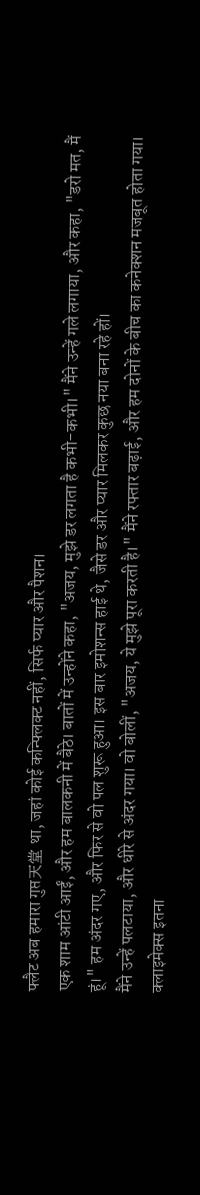फ्लैट अब हमारा गुप्त天堂 था, जहां कोई कन्फ्लिक्ट नहीं, सिर्फ प्यार और पैशन।
एक शाम आंटी आईं, और हम बालकनी में बैठे। बातों में उन्होंने कहा, "अजय, मुझे डर लगता है कभी-कभी।" मैंने उन्हें गले लगाया, और कहा, "डरो मत, मैं हूं।" हम अंदर गए, और फिर से वो पल शुरू हुआ। इस बार इमोशन्स हाई थे, जैसे डर और प्यार मिलकर कुछ नया बना रहे हों।
मैंने उन्हें पलटाया, और धीरे से अंदर गया। वो बोलीं, "अजय, ये मुझे पूरा करती है।" मैंने रफ्तार बढ़ाई, और हम दोनों के बीच का कनेक्शन मजबूत होता गया। क्लाइमेक्स इतना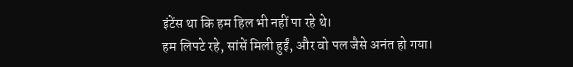इंटेंस था कि हम हिल भी नहीं पा रहे थे।
हम लिपटे रहे, सांसें मिली हुईं, और वो पल जैसे अनंत हो गया।